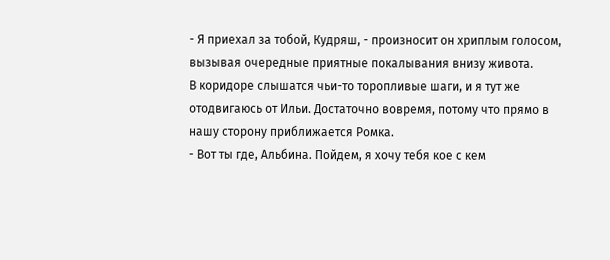- Я приехал за тобой, Кудряш, - произносит он хриплым голосом, вызывая очередные приятные покалывания внизу живота.
В коридоре слышатся чьи-то торопливые шаги, и я тут же отодвигаюсь от Ильи. Достаточно вовремя, потому что прямо в нашу сторону приближается Ромка.
- Вот ты где, Альбина. Пойдем, я хочу тебя кое с кем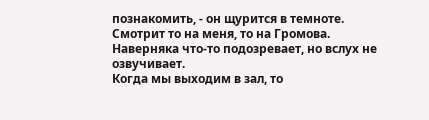познакомить, - он щурится в темноте.
Смотрит то на меня, то на Громова. Наверняка что-то подозревает, но вслух не озвучивает.
Когда мы выходим в зал, то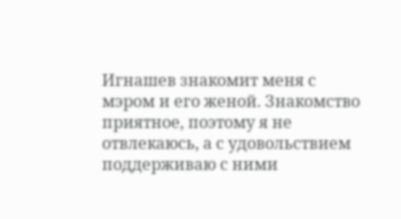Игнашев знакомит меня с мэром и его женой. Знакомство приятное, поэтому я не отвлекаюсь, а с удовольствием поддерживаю с ними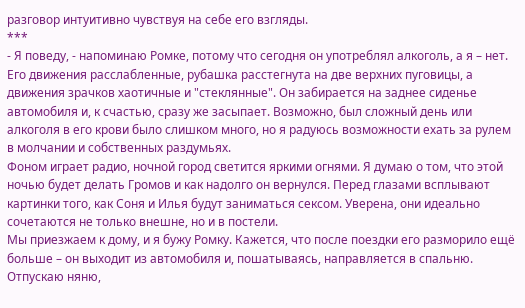разговор интуитивно чувствуя на себе его взгляды.
***
- Я поведу, - напоминаю Ромке, потому что сегодня он употреблял алкоголь, а я – нет.
Его движения расслабленные, рубашка расстегнута на две верхних пуговицы, а движения зрачков хаотичные и "стеклянные". Он забирается на заднее сиденье автомобиля и, к счастью, сразу же засыпает. Возможно, был сложный день или алкоголя в его крови было слишком много, но я радуюсь возможности ехать за рулем в молчании и собственных раздумьях.
Фоном играет радио, ночной город светится яркими огнями. Я думаю о том, что этой ночью будет делать Громов и как надолго он вернулся. Перед глазами всплывают картинки того, как Соня и Илья будут заниматься сексом. Уверена, они идеально сочетаются не только внешне, но и в постели.
Мы приезжаем к дому, и я бужу Ромку. Кажется, что после поездки его разморило ещё больше – он выходит из автомобиля и, пошатываясь, направляется в спальню. Отпускаю няню,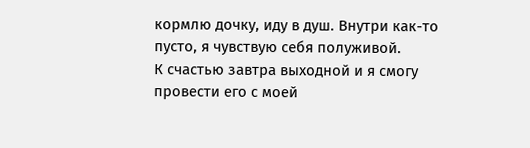кормлю дочку, иду в душ. Внутри как-то пусто, я чувствую себя полуживой.
К счастью завтра выходной и я смогу провести его с моей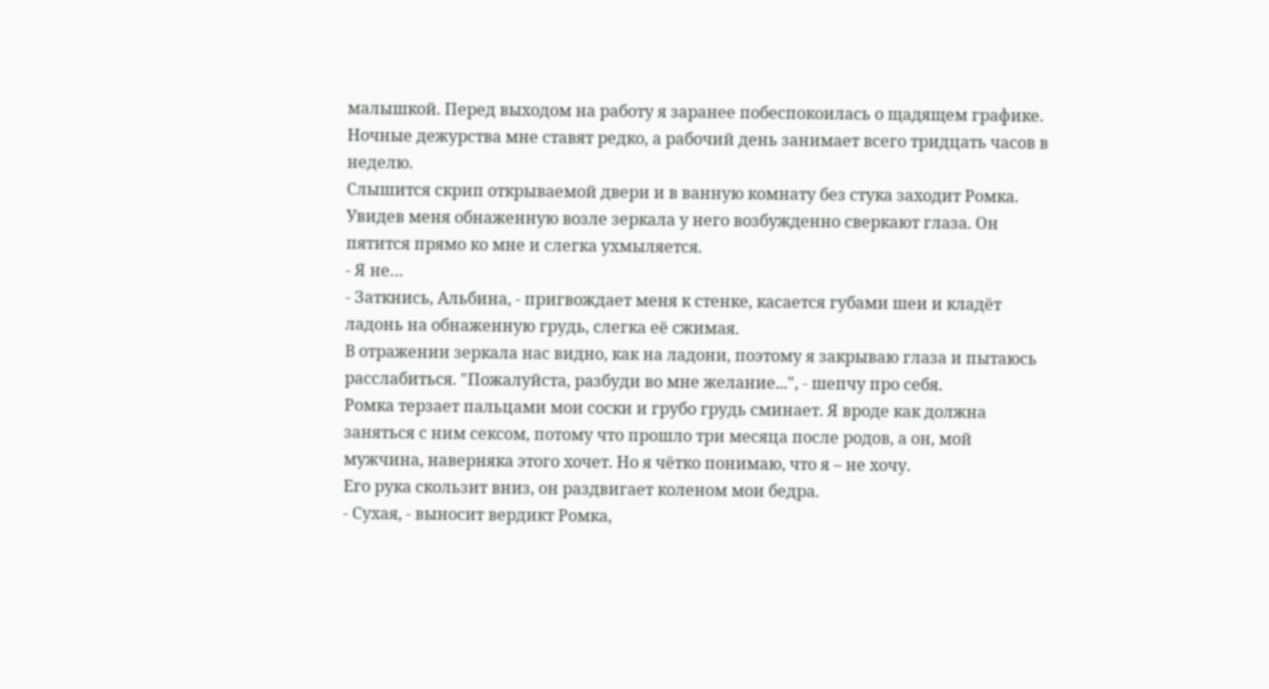малышкой. Перед выходом на работу я заранее побеспокоилась о щадящем графике. Ночные дежурства мне ставят редко, а рабочий день занимает всего тридцать часов в неделю.
Слышится скрип открываемой двери и в ванную комнату без стука заходит Ромка. Увидев меня обнаженную возле зеркала у него возбужденно сверкают глаза. Он пятится прямо ко мне и слегка ухмыляется.
- Я не…
- Заткнись, Альбина, - пригвождает меня к стенке, касается губами шеи и кладёт ладонь на обнаженную грудь, слегка её сжимая.
В отражении зеркала нас видно, как на ладони, поэтому я закрываю глаза и пытаюсь расслабиться. "Пожалуйста, разбуди во мне желание...", - шепчу про себя.
Ромка терзает пальцами мои соски и грубо грудь сминает. Я вроде как должна заняться с ним сексом, потому что прошло три месяца после родов, а он, мой мужчина, наверняка этого хочет. Но я чётко понимаю, что я – не хочу.
Его рука скользит вниз, он раздвигает коленом мои бедра.
- Сухая, - выносит вердикт Ромка,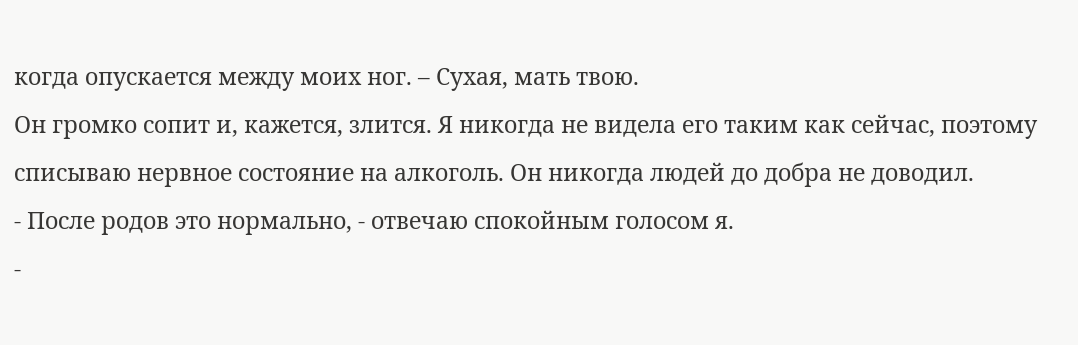когда опускается между моих ног. – Сухая, мать твою.
Он громко сопит и, кажется, злится. Я никогда не видела его таким как сейчас, поэтому списываю нервное состояние на алкоголь. Он никогда людей до добра не доводил.
- После родов это нормально, - отвечаю спокойным голосом я.
-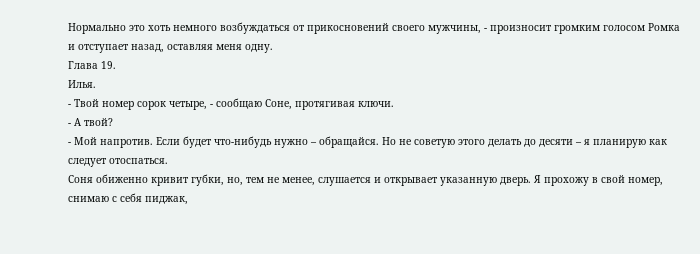Нормально это хоть немного возбуждаться от прикосновений своего мужчины, - произносит громким голосом Ромка и отступает назад, оставляя меня одну.
Глава 19.
Илья.
- Твой номер сорок четыре, - сообщаю Соне, протягивая ключи.
- А твой?
- Мой напротив. Если будет что-нибудь нужно – обращайся. Но не советую этого делать до десяти – я планирую как следует отоспаться.
Соня обиженно кривит губки, но, тем не менее, слушается и открывает указанную дверь. Я прохожу в свой номер, снимаю с себя пиджак,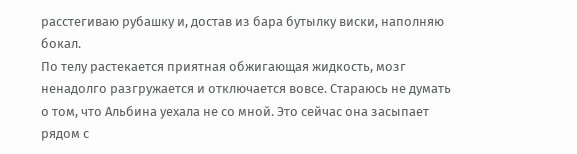расстегиваю рубашку и, достав из бара бутылку виски, наполняю бокал.
По телу растекается приятная обжигающая жидкость, мозг ненадолго разгружается и отключается вовсе. Стараюсь не думать о том, что Альбина уехала не со мной. Это сейчас она засыпает рядом с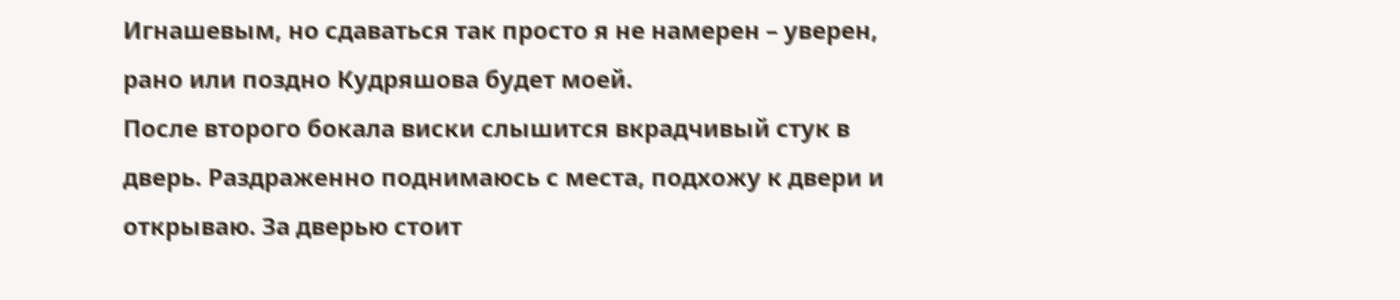Игнашевым, но сдаваться так просто я не намерен – уверен, рано или поздно Кудряшова будет моей.
После второго бокала виски слышится вкрадчивый стук в дверь. Раздраженно поднимаюсь с места, подхожу к двери и открываю. За дверью стоит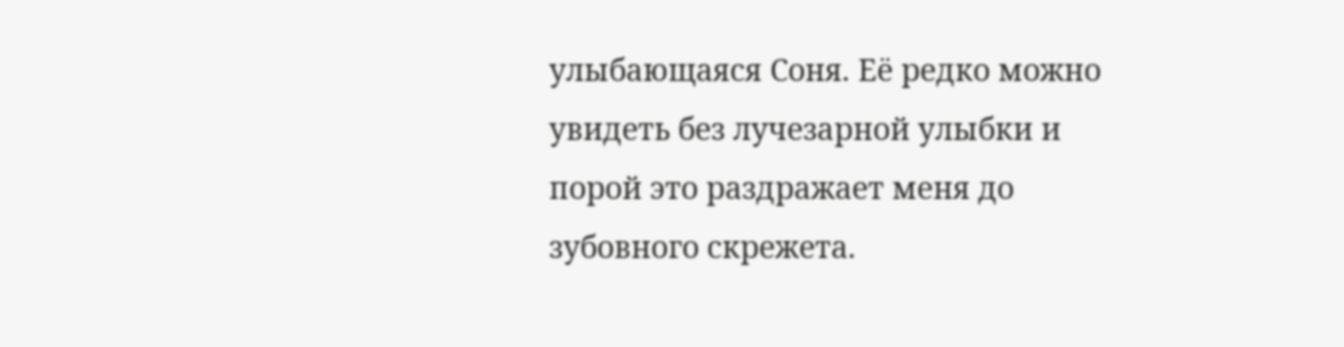улыбающаяся Соня. Её редко можно увидеть без лучезарной улыбки и порой это раздражает меня до зубовного скрежета.